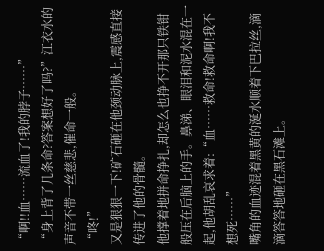“啊!!血……流血了!我的脖子……”
“身上背了几条命?答案想好了吗?”江衣水的声音不带一丝慈悲,催命一般。
“咚!”
又是狠狠一下!矿石砸在他颈动脉上,震感直接传进了他的骨髓。
他撑着地拼命挣扎,却怎么也挣不开那只铁钳般压在后脑上的手。鼻涕、眼泪和泥水混在一起,他胡乱哀求着:“血……救命!救命啊!我不想死……”
嘴角的血迹混着黑黄的涎水顺着下巴拉丝,滴滴答答地砸在黑石滩上。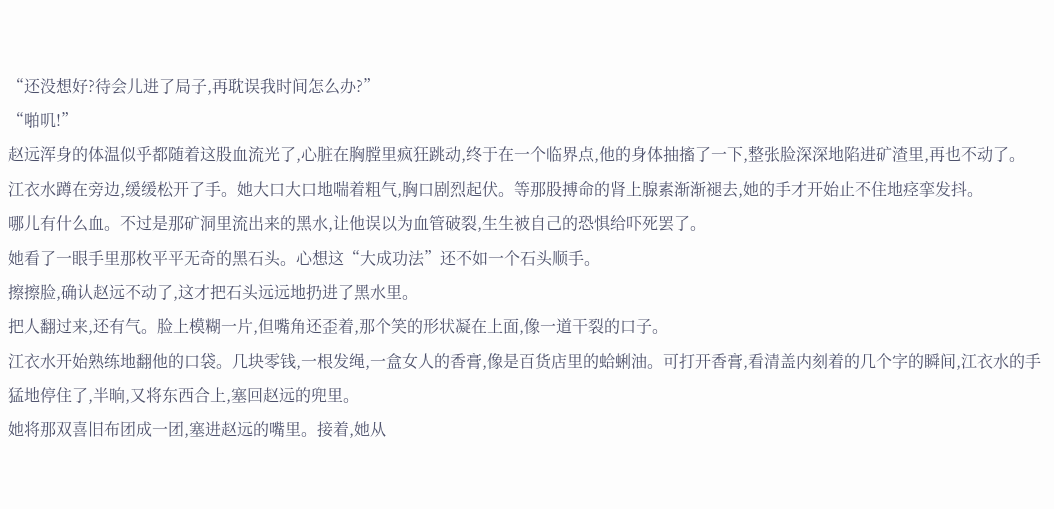“还没想好?待会儿进了局子,再耽误我时间怎么办?”
“啪叽!”
赵远浑身的体温似乎都随着这股血流光了,心脏在胸膛里疯狂跳动,终于在一个临界点,他的身体抽搐了一下,整张脸深深地陷进矿渣里,再也不动了。
江衣水蹲在旁边,缓缓松开了手。她大口大口地喘着粗气,胸口剧烈起伏。等那股搏命的肾上腺素渐渐褪去,她的手才开始止不住地痉挛发抖。
哪儿有什么血。不过是那矿洞里流出来的黑水,让他误以为血管破裂,生生被自己的恐惧给吓死罢了。
她看了一眼手里那枚平平无奇的黑石头。心想这“大成功法”还不如一个石头顺手。
擦擦脸,确认赵远不动了,这才把石头远远地扔进了黑水里。
把人翻过来,还有气。脸上模糊一片,但嘴角还歪着,那个笑的形状凝在上面,像一道干裂的口子。
江衣水开始熟练地翻他的口袋。几块零钱,一根发绳,一盒女人的香膏,像是百货店里的蛤蜊油。可打开香膏,看清盖内刻着的几个字的瞬间,江衣水的手猛地停住了,半晌,又将东西合上,塞回赵远的兜里。
她将那双喜旧布团成一团,塞进赵远的嘴里。接着,她从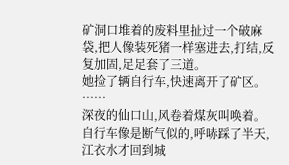矿洞口堆着的废料里扯过一个破麻袋,把人像装死猪一样塞进去,打结,反复加固,足足套了三道。
她捡了辆自行车,快速离开了矿区。
……
深夜的仙口山,风卷着煤灰叫唤着。
自行车像是断气似的,呼哧踩了半天,江衣水才回到城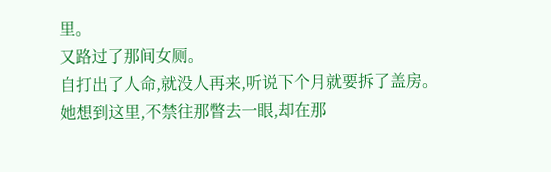里。
又路过了那间女厕。
自打出了人命,就没人再来,听说下个月就要拆了盖房。
她想到这里,不禁往那瞥去一眼,却在那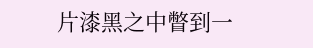片漆黑之中瞥到一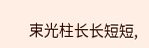束光柱长长短短,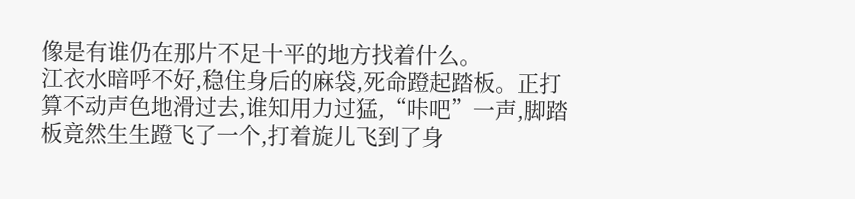像是有谁仍在那片不足十平的地方找着什么。
江衣水暗呼不好,稳住身后的麻袋,死命蹬起踏板。正打算不动声色地滑过去,谁知用力过猛,“咔吧”一声,脚踏板竟然生生蹬飞了一个,打着旋儿飞到了身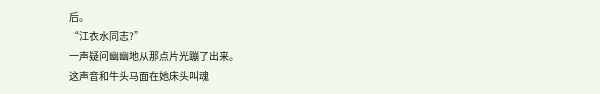后。
“江衣水同志?”
一声疑问幽幽地从那点片光蹦了出来。
这声音和牛头马面在她床头叫魂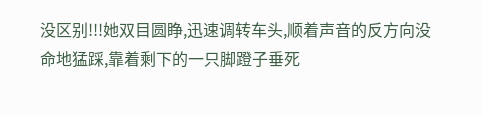没区别!!!她双目圆睁,迅速调转车头,顺着声音的反方向没命地猛踩,靠着剩下的一只脚蹬子垂死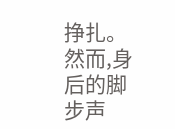挣扎。
然而,身后的脚步声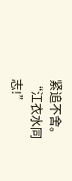紧追不舍。
“江衣水同志!”